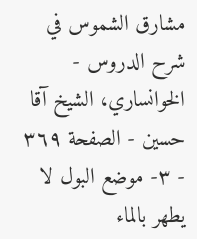مشارق الشموس في شرح الدروس - الخوانساري، الشيخ آقا حسين - الصفحة ٣٦٩ - ٣- موضع البول لا يطهر بالماء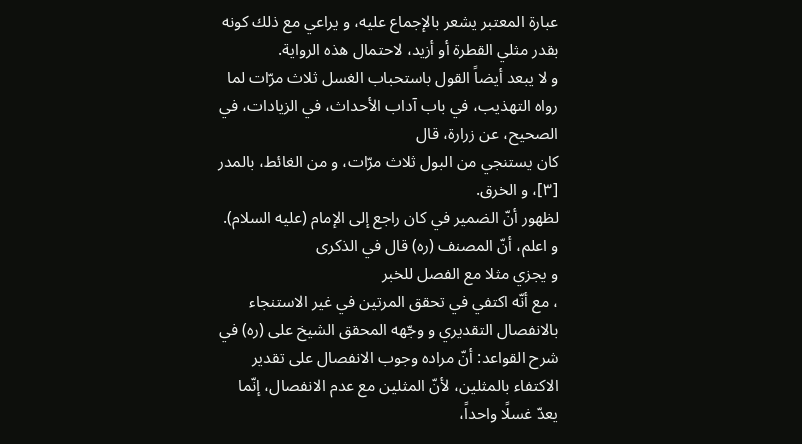عبارة المعتبر يشعر بالإجماع عليه، و يراعي مع ذلك كونه بقدر مثلي القطرة أو أزيد، لاحتمال هذه الرواية.
و لا يبعد أيضاً القول باستحباب الغسل ثلاث مرّات لما رواه التهذيب، في باب آداب الأحداث، في الزيادات، في الصحيح، عن زرارة، قال
كان يستنجي من البول ثلاث مرّات، و من الغائط، بالمدر [٣]، و الخرق.
لظهور أنّ الضمير في كان راجع إلى الإمام (عليه السلام).
و اعلم، أنّ المصنف (ره) قال في الذكرى
و يجزي مثلا مع الفصل للخبر
، مع أنّه اكتفي في تحقق المرتين في غير الاستنجاء بالانفصال التقديري و وجّهه المحقق الشيخ على (ره) في شرح القواعد: أنّ مراده وجوب الانفصال على تقدير الاكتفاء بالمثلين، لأنّ المثلين مع عدم الانفصال، إنّما يعدّ غسلًا واحداً،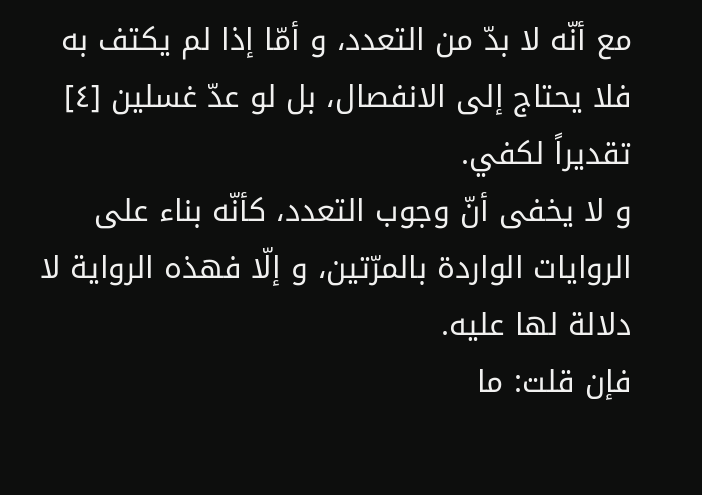مع أنّه لا بدّ من التعدد، و أمّا إذا لم يكتف به فلا يحتاج إلى الانفصال، بل لو عدّ غسلين [٤] تقديراً لكفي.
و لا يخفى أنّ وجوب التعدد، كأنّه بناء على الروايات الواردة بالمرّتين، و إلّا فهذه الرواية لا دلالة لها عليه.
فإن قلت: ما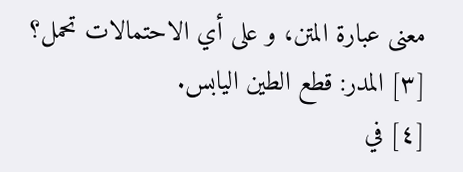معنى عبارة المتن، و على أي الاحتمالات تحمل؟
[٣] المدر: قطع الطين اليابس.
[٤] في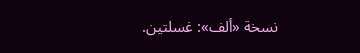نسخة «ألف»: غسلتين.